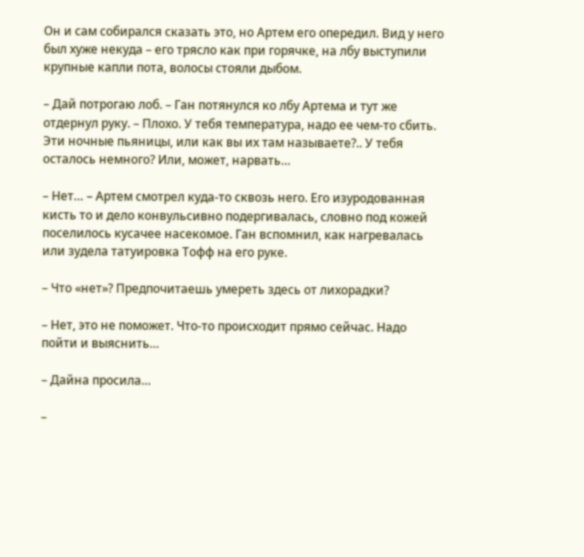Он и сам собирался сказать это, но Артем его опередил. Вид у него был хуже некуда – его трясло как при горячке, на лбу выступили крупные капли пота, волосы стояли дыбом.

– Дай потрогаю лоб. – Ган потянулся ко лбу Артема и тут же отдернул руку. – Плохо. У тебя температура, надо ее чем-то сбить. Эти ночные пьяницы, или как вы их там называете?.. У тебя осталось немного? Или, может, нарвать…

– Нет… – Артем смотрел куда-то сквозь него. Его изуродованная кисть то и дело конвульсивно подергивалась, словно под кожей поселилось кусачее насекомое. Ган вспомнил, как нагревалась или зудела татуировка Тофф на его руке.

– Что «нет»? Предпочитаешь умереть здесь от лихорадки?

– Нет, это не поможет. Что-то происходит прямо сейчас. Надо пойти и выяснить…

– Дайна просила…

–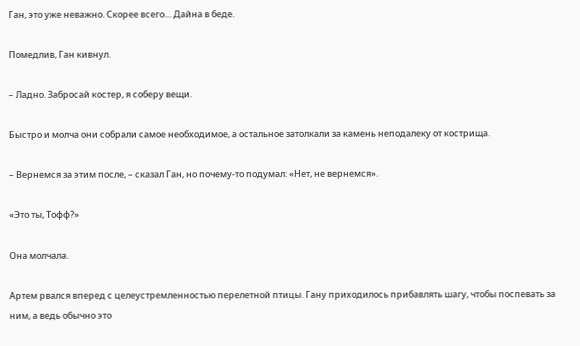Ган, это уже неважно. Скорее всего… Дайна в беде.

Помедлив, Ган кивнул.

– Ладно. Забросай костер, я соберу вещи.

Быстро и молча они собрали самое необходимое, а остальное затолкали за камень неподалеку от кострища.

– Вернемся за этим после, – сказал Ган, но почему-то подумал: «Нет, не вернемся».

«Это ты, Тофф?»

Она молчала.

Артем рвался вперед с целеустремленностью перелетной птицы. Гану приходилось прибавлять шагу, чтобы поспевать за ним, а ведь обычно это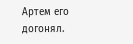Артем его догонял.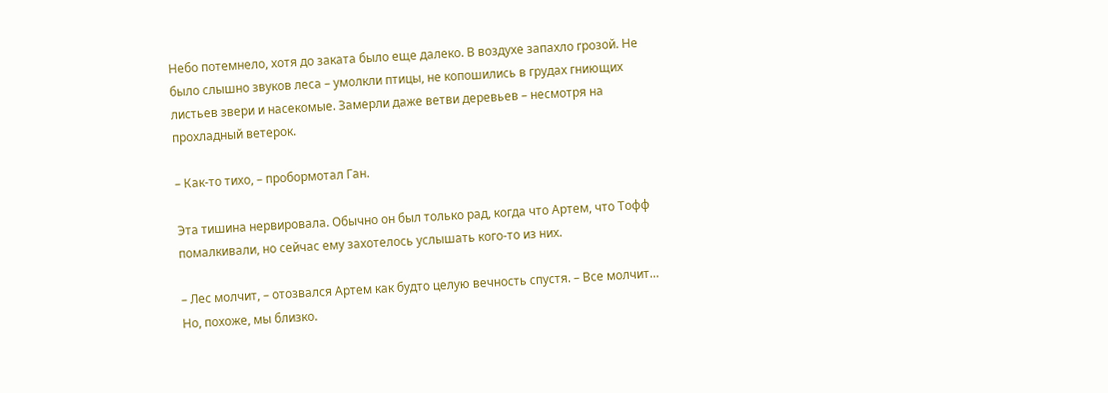Небо потемнело, хотя до заката было еще далеко. В воздухе запахло грозой. Не было слышно звуков леса – умолкли птицы, не копошились в грудах гниющих листьев звери и насекомые. Замерли даже ветви деревьев – несмотря на прохладный ветерок.

– Как-то тихо, – пробормотал Ган.

Эта тишина нервировала. Обычно он был только рад, когда что Артем, что Тофф помалкивали, но сейчас ему захотелось услышать кого-то из них.

– Лес молчит, – отозвался Артем как будто целую вечность спустя. – Все молчит… Но, похоже, мы близко.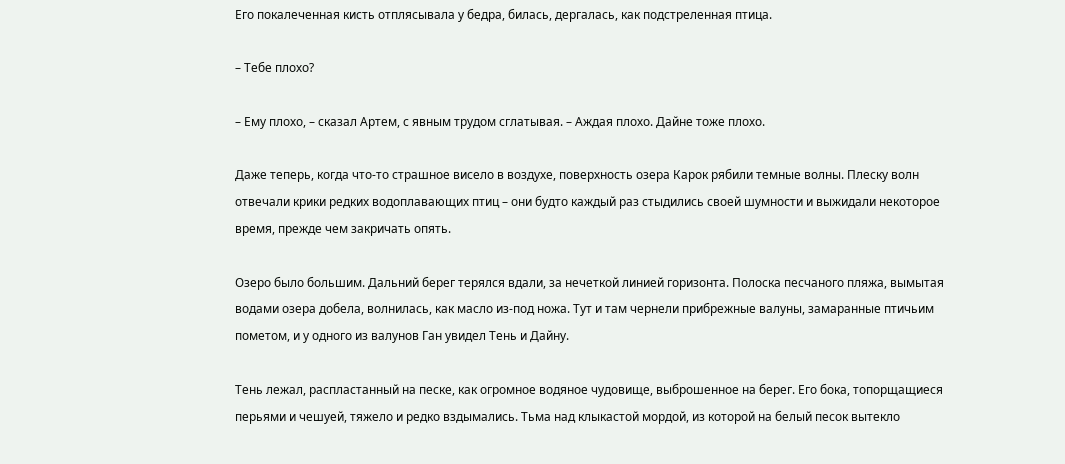Его покалеченная кисть отплясывала у бедра, билась, дергалась, как подстреленная птица.

– Тебе плохо?

– Ему плохо, – сказал Артем, с явным трудом сглатывая. – Аждая плохо. Дайне тоже плохо.

Даже теперь, когда что-то страшное висело в воздухе, поверхность озера Карок рябили темные волны. Плеску волн отвечали крики редких водоплавающих птиц – они будто каждый раз стыдились своей шумности и выжидали некоторое время, прежде чем закричать опять.

Озеро было большим. Дальний берег терялся вдали, за нечеткой линией горизонта. Полоска песчаного пляжа, вымытая водами озера добела, волнилась, как масло из-под ножа. Тут и там чернели прибрежные валуны, замаранные птичьим пометом, и у одного из валунов Ган увидел Тень и Дайну.

Тень лежал, распластанный на песке, как огромное водяное чудовище, выброшенное на берег. Его бока, топорщащиеся перьями и чешуей, тяжело и редко вздымались. Тьма над клыкастой мордой, из которой на белый песок вытекло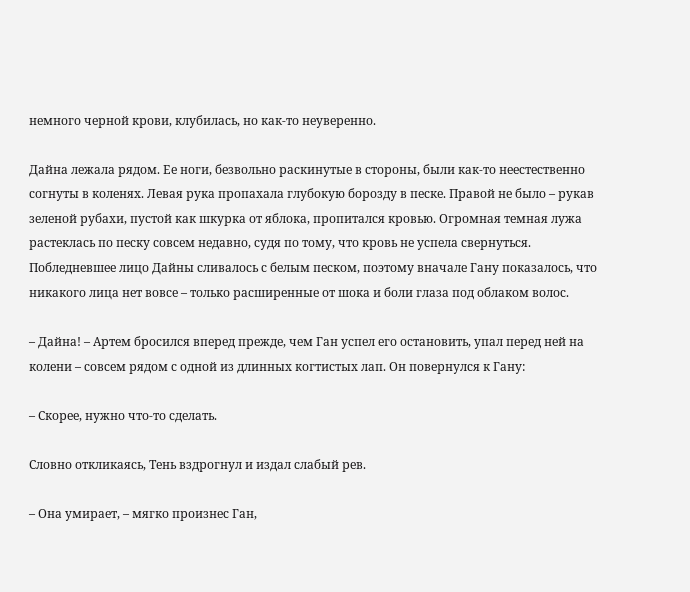немного черной крови, клубилась, но как-то неуверенно.

Дайна лежала рядом. Ее ноги, безвольно раскинутые в стороны, были как-то неестественно согнуты в коленях. Левая рука пропахала глубокую борозду в песке. Правой не было – рукав зеленой рубахи, пустой как шкурка от яблока, пропитался кровью. Огромная темная лужа растеклась по песку совсем недавно, судя по тому, что кровь не успела свернуться. Побледневшее лицо Дайны сливалось с белым песком, поэтому вначале Гану показалось, что никакого лица нет вовсе – только расширенные от шока и боли глаза под облаком волос.

– Дайна! – Артем бросился вперед прежде, чем Ган успел его остановить, упал перед ней на колени – совсем рядом с одной из длинных когтистых лап. Он повернулся к Гану:

– Скорее, нужно что-то сделать.

Словно откликаясь, Тень вздрогнул и издал слабый рев.

– Она умирает, – мягко произнес Ган,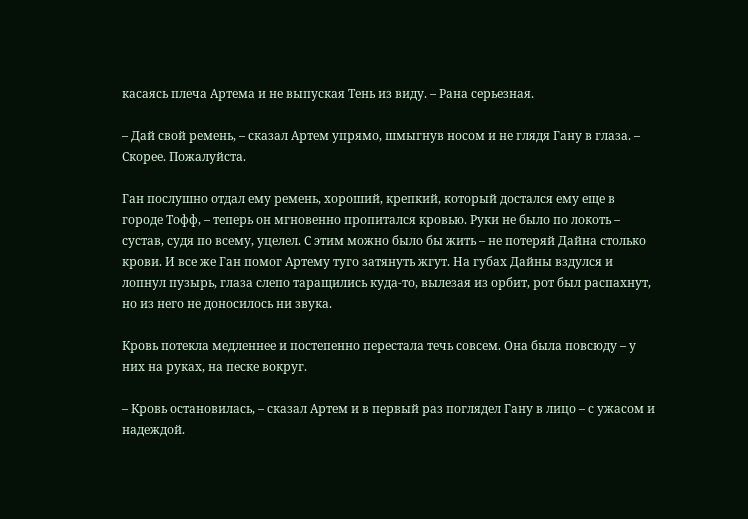касаясь плеча Артема и не выпуская Тень из виду. – Рана серьезная.

– Дай свой ремень, – сказал Артем упрямо, шмыгнув носом и не глядя Гану в глаза. – Скорее. Пожалуйста.

Ган послушно отдал ему ремень, хороший, крепкий, который достался ему еще в городе Тофф, – теперь он мгновенно пропитался кровью. Руки не было по локоть – сустав, судя по всему, уцелел. С этим можно было бы жить – не потеряй Дайна столько крови. И все же Ган помог Артему туго затянуть жгут. На губах Дайны вздулся и лопнул пузырь, глаза слепо таращились куда-то, вылезая из орбит, рот был распахнут, но из него не доносилось ни звука.

Кровь потекла медленнее и постепенно перестала течь совсем. Она была повсюду – у них на руках, на песке вокруг.

– Кровь остановилась, – сказал Артем и в первый раз поглядел Гану в лицо – с ужасом и надеждой.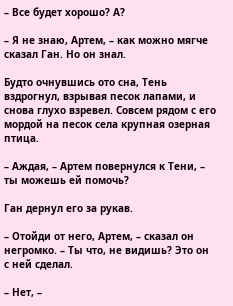– Все будет хорошо? А?

– Я не знаю, Артем, – как можно мягче сказал Ган. Но он знал.

Будто очнувшись ото сна, Тень вздрогнул, взрывая песок лапами, и снова глухо взревел. Совсем рядом с его мордой на песок села крупная озерная птица.

– Аждая, – Артем повернулся к Тени, – ты можешь ей помочь?

Ган дернул его за рукав.

– Отойди от него, Артем, – сказал он негромко. – Ты что, не видишь? Это он с ней сделал.

– Нет, –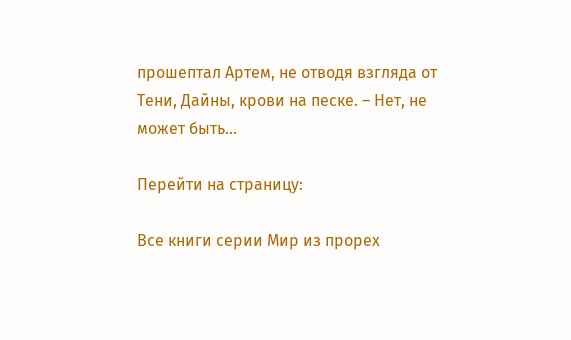прошептал Артем, не отводя взгляда от Тени, Дайны, крови на песке. – Нет, не может быть…

Перейти на страницу:

Все книги серии Мир из прорех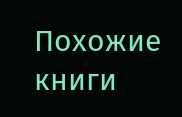Похожие книги